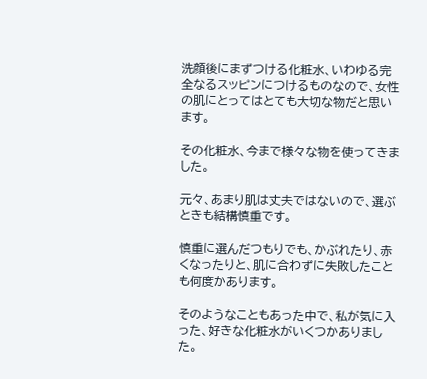洗顔後にまずつける化粧水、いわゆる完全なるスッピンにつけるものなので、女性の肌にとってはとても大切な物だと思います。

その化粧水、今まで様々な物を使ってきました。

元々、あまり肌は丈夫ではないので、選ぶときも結構慎重です。

慎重に選んだつもりでも、かぶれたり、赤くなったりと、肌に合わずに失敗したことも何度かあります。

そのようなこともあった中で、私が気に入った、好きな化粧水がいくつかありました。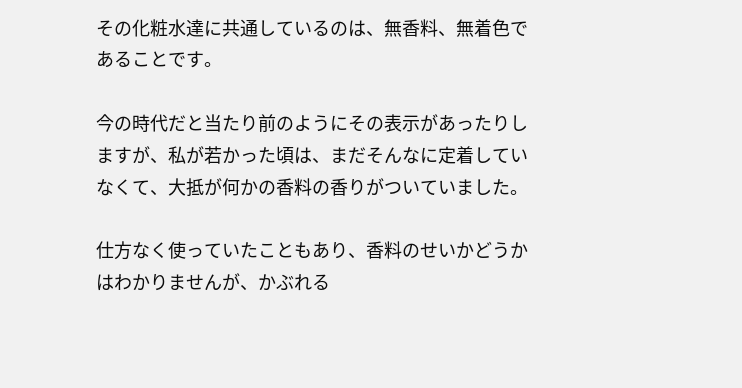その化粧水達に共通しているのは、無香料、無着色であることです。

今の時代だと当たり前のようにその表示があったりしますが、私が若かった頃は、まだそんなに定着していなくて、大抵が何かの香料の香りがついていました。

仕方なく使っていたこともあり、香料のせいかどうかはわかりませんが、かぶれる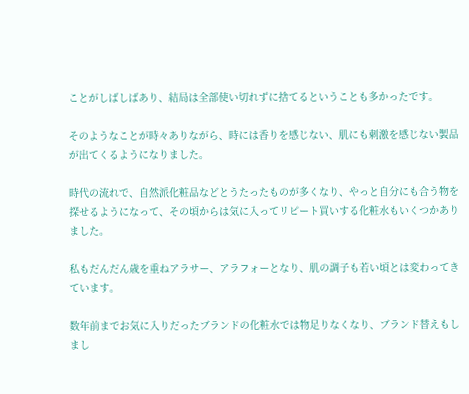ことがしばしばあり、結局は全部使い切れずに捨てるということも多かったです。

そのようなことが時々ありながら、時には香りを感じない、肌にも刺激を感じない製品が出てくるようになりました。

時代の流れで、自然派化粧品などとうたったものが多くなり、やっと自分にも合う物を探せるようになって、その頃からは気に入ってリピート買いする化粧水もいくつかありました。

私もだんだん歳を重ねアラサー、アラフォーとなり、肌の調子も若い頃とは変わってきています。

数年前までお気に入りだったブランドの化粧水では物足りなくなり、ブランド替えもしまし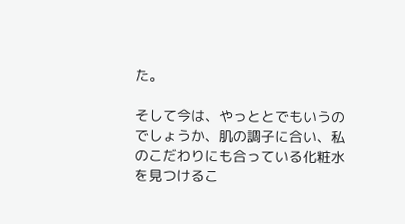た。

そして今は、やっととでもいうのでしょうか、肌の調子に合い、私のこだわりにも合っている化粧水を見つけるこ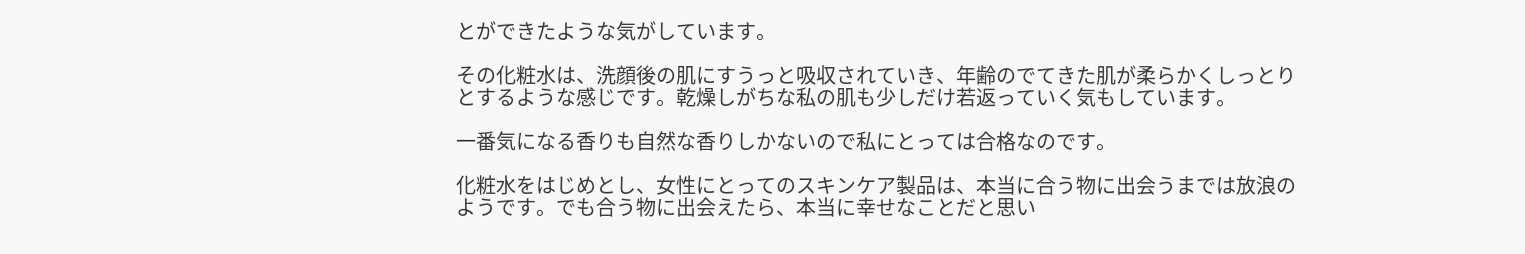とができたような気がしています。

その化粧水は、洗顔後の肌にすうっと吸収されていき、年齢のでてきた肌が柔らかくしっとりとするような感じです。乾燥しがちな私の肌も少しだけ若返っていく気もしています。

一番気になる香りも自然な香りしかないので私にとっては合格なのです。

化粧水をはじめとし、女性にとってのスキンケア製品は、本当に合う物に出会うまでは放浪のようです。でも合う物に出会えたら、本当に幸せなことだと思い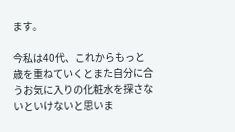ます。

今私は40代、これからもっと歳を重ねていくとまた自分に合うお気に入りの化粧水を探さないといけないと思いま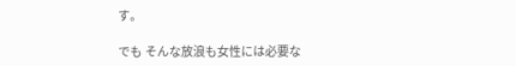す。

でも そんな放浪も女性には必要な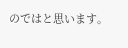のではと思います。